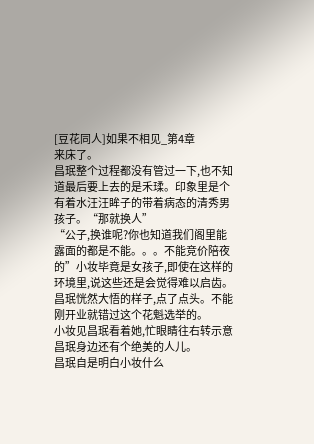[豆花同人]如果不相见_第4章
来床了。
昌珉整个过程都没有管过一下,也不知道最后要上去的是禾瑈。印象里是个有着水汪汪眸子的带着病态的清秀男孩子。“那就换人”
“公子,换谁呢?你也知道我们阁里能露面的都是不能。。。不能竞价陪夜的”小妆毕竟是女孩子,即使在这样的环境里,说这些还是会觉得难以启齿。
昌珉恍然大悟的样子,点了点头。不能刚开业就错过这个花魁选举的。
小妆见昌珉看着她,忙眼睛往右转示意昌珉身边还有个绝美的人儿。
昌珉自是明白小妆什么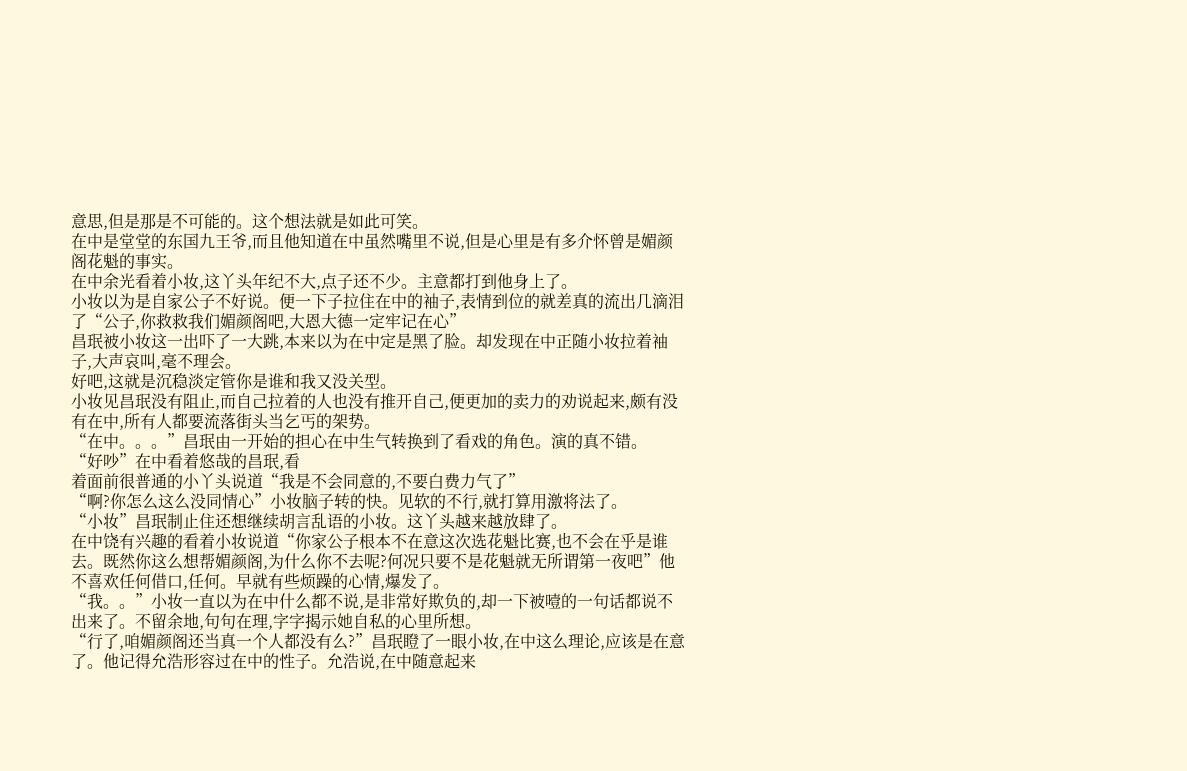意思,但是那是不可能的。这个想法就是如此可笑。
在中是堂堂的东国九王爷,而且他知道在中虽然嘴里不说,但是心里是有多介怀曾是媚颜阁花魁的事实。
在中余光看着小妆,这丫头年纪不大,点子还不少。主意都打到他身上了。
小妆以为是自家公子不好说。便一下子拉住在中的袖子,表情到位的就差真的流出几滴泪了“公子,你救救我们媚颜阁吧,大恩大德一定牢记在心”
昌珉被小妆这一出吓了一大跳,本来以为在中定是黑了脸。却发现在中正随小妆拉着袖子,大声哀叫,毫不理会。
好吧,这就是沉稳淡定管你是谁和我又没关型。
小妆见昌珉没有阻止,而自己拉着的人也没有推开自己,便更加的卖力的劝说起来,颇有没有在中,所有人都要流落街头当乞丐的架势。
“在中。。。”昌珉由一开始的担心在中生气转换到了看戏的角色。演的真不错。
“好吵”在中看着悠哉的昌珉,看
着面前很普通的小丫头说道“我是不会同意的,不要白费力气了”
“啊?你怎么这么没同情心”小妆脑子转的快。见软的不行,就打算用激将法了。
“小妆”昌珉制止住还想继续胡言乱语的小妆。这丫头越来越放肆了。
在中饶有兴趣的看着小妆说道“你家公子根本不在意这次选花魁比赛,也不会在乎是谁去。既然你这么想帮媚颜阁,为什么你不去呢?何况只要不是花魁就无所谓第一夜吧”他不喜欢任何借口,任何。早就有些烦躁的心情,爆发了。
“我。。”小妆一直以为在中什么都不说,是非常好欺负的,却一下被噎的一句话都说不出来了。不留余地,句句在理,字字揭示她自私的心里所想。
“行了,咱媚颜阁还当真一个人都没有么?”昌珉瞪了一眼小妆,在中这么理论,应该是在意了。他记得允浩形容过在中的性子。允浩说,在中随意起来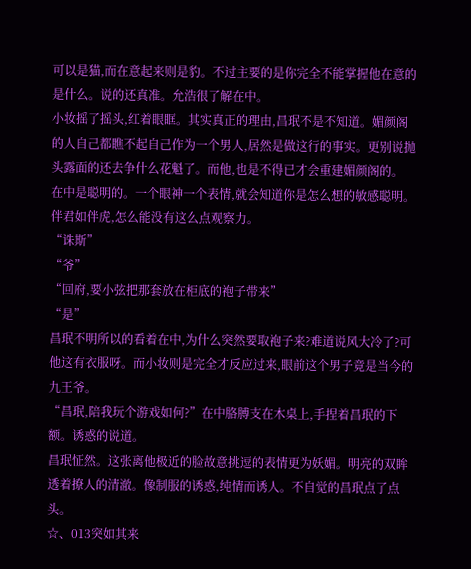可以是猫,而在意起来则是豹。不过主要的是你完全不能掌握他在意的是什么。说的还真准。允浩很了解在中。
小妆摇了摇头,红着眼眶。其实真正的理由,昌珉不是不知道。媚颜阁的人自己都瞧不起自己作为一个男人,居然是做这行的事实。更别说抛头露面的还去争什么花魁了。而他,也是不得已才会重建媚颜阁的。
在中是聪明的。一个眼神一个表情,就会知道你是怎么想的敏感聪明。伴君如伴虎,怎么能没有这么点观察力。
“诛斯”
“爷”
“回府,要小弦把那套放在柜底的袍子带来”
“是”
昌珉不明所以的看着在中,为什么突然要取袍子来?难道说风大冷了?可他这有衣服呀。而小妆则是完全才反应过来,眼前这个男子竟是当今的九王爷。
“昌珉,陪我玩个游戏如何?”在中胳膊支在木桌上,手捏着昌珉的下额。诱惑的说道。
昌珉怔然。这张离他极近的脸故意挑逗的表情更为妖媚。明亮的双眸透着撩人的清澈。像制服的诱惑,纯情而诱人。不自觉的昌珉点了点头。
☆、013突如其来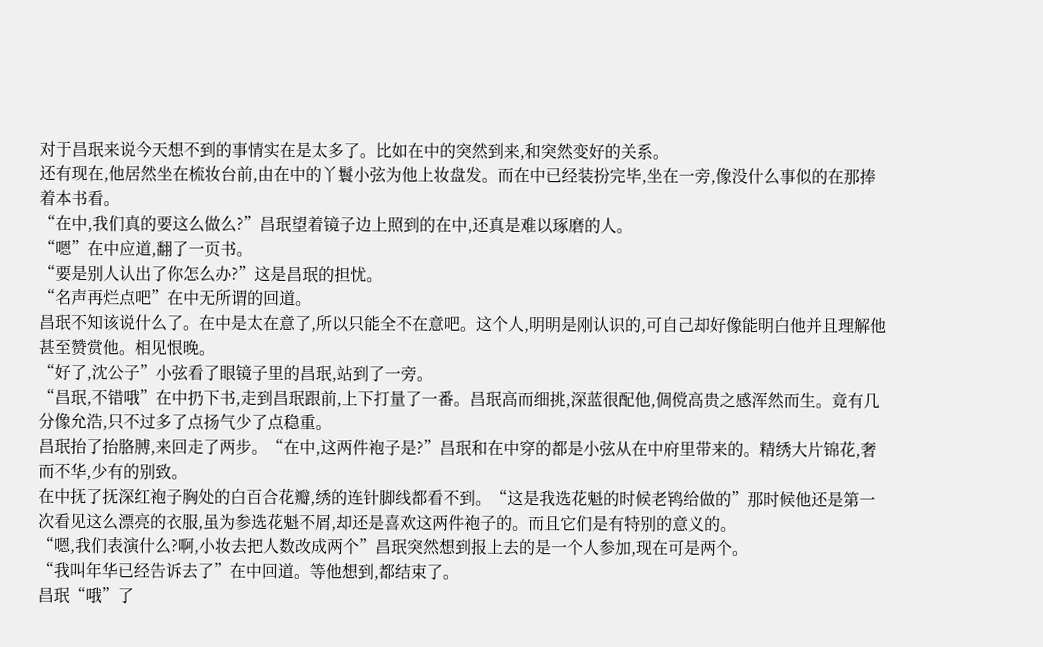对于昌珉来说今天想不到的事情实在是太多了。比如在中的突然到来,和突然变好的关系。
还有现在,他居然坐在梳妆台前,由在中的丫鬟小弦为他上妆盘发。而在中已经装扮完毕,坐在一旁,像没什么事似的在那捧着本书看。
“在中,我们真的要这么做么?”昌珉望着镜子边上照到的在中,还真是难以琢磨的人。
“嗯”在中应道,翻了一页书。
“要是别人认出了你怎么办?”这是昌珉的担忧。
“名声再烂点吧”在中无所谓的回道。
昌珉不知该说什么了。在中是太在意了,所以只能全不在意吧。这个人,明明是刚认识的,可自己却好像能明白他并且理解他甚至赞赏他。相见恨晚。
“好了,沈公子”小弦看了眼镜子里的昌珉,站到了一旁。
“昌珉,不错哦”在中扔下书,走到昌珉跟前,上下打量了一番。昌珉高而细挑,深蓝很配他,倜傥高贵之感浑然而生。竟有几分像允浩,只不过多了点扬气少了点稳重。
昌珉抬了抬胳膊,来回走了两步。“在中,这两件袍子是?”昌珉和在中穿的都是小弦从在中府里带来的。精绣大片锦花,奢而不华,少有的别致。
在中抚了抚深红袍子胸处的白百合花瓣,绣的连针脚线都看不到。“这是我选花魁的时候老鸨给做的”那时候他还是第一次看见这么漂亮的衣服,虽为参选花魁不屑,却还是喜欢这两件袍子的。而且它们是有特别的意义的。
“嗯,我们表演什么?啊,小妆去把人数改成两个”昌珉突然想到报上去的是一个人参加,现在可是两个。
“我叫年华已经告诉去了”在中回道。等他想到,都结束了。
昌珉“哦”了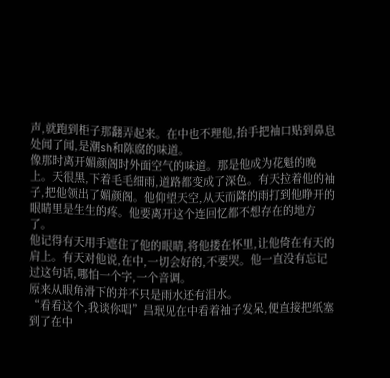声,就跑到柜子那翻弄起来。在中也不理他,抬手把袖口贴到鼻息处闻了闻,是潮sh和陈腐的味道。
像那时离开媚颜阁时外面空气的味道。那是他成为花魁的晚上。天很黑,下着毛毛细雨,道路都变成了深色。有天拉着他的袖子,把他领出了媚颜阁。他仰望天空,从天而降的雨打到他睁开的眼睛里是生生的疼。他要离开这个连回忆都不想存在的地方了。
他记得有天用手遮住了他的眼睛,将他搂在怀里,让他倚在有天的肩上。有天对他说,在中,一切会好的,不要哭。他一直没有忘记过这句话,哪怕一个字,一个音调。
原来从眼角滑下的并不只是雨水还有泪水。
“看看这个,我谈你唱”昌珉见在中看着袖子发呆,便直接把纸塞到了在中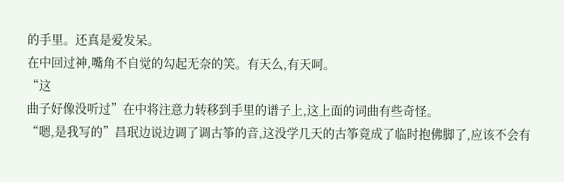的手里。还真是爱发呆。
在中回过神,嘴角不自觉的勾起无奈的笑。有天么,有天呵。
“这
曲子好像没听过”在中将注意力转移到手里的谱子上,这上面的词曲有些奇怪。
“嗯,是我写的”昌珉边说边调了调古筝的音,这没学几天的古筝竟成了临时抱佛脚了,应该不会有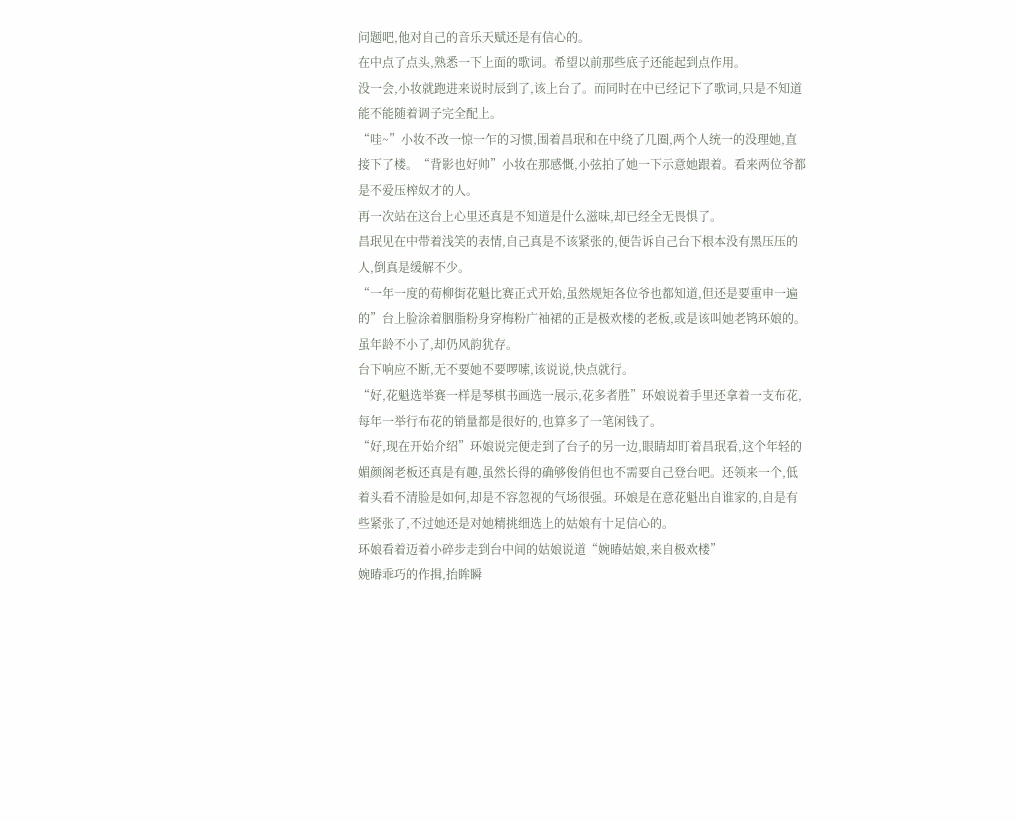问题吧,他对自己的音乐天赋还是有信心的。
在中点了点头,熟悉一下上面的歌词。希望以前那些底子还能起到点作用。
没一会,小妆就跑进来说时辰到了,该上台了。而同时在中已经记下了歌词,只是不知道能不能随着调子完全配上。
“哇~”小妆不改一惊一乍的习惯,围着昌珉和在中绕了几圈,两个人统一的没理她,直接下了楼。“背影也好帅”小妆在那感慨,小弦拍了她一下示意她跟着。看来两位爷都是不爱压榨奴才的人。
再一次站在这台上心里还真是不知道是什么滋味,却已经全无畏惧了。
昌珉见在中带着浅笑的表情,自己真是不该紧张的,便告诉自己台下根本没有黑压压的人,倒真是缓解不少。
“一年一度的荀柳街花魁比赛正式开始,虽然规矩各位爷也都知道,但还是要重申一遍的”台上脸涂着胭脂粉身穿梅粉广袖裙的正是极欢楼的老板,或是该叫她老鸨环娘的。虽年龄不小了,却仍风韵犹存。
台下响应不断,无不要她不要啰嗦,该说说,快点就行。
“好,花魁选举赛一样是琴棋书画选一展示,花多者胜”环娘说着手里还拿着一支布花,每年一举行布花的销量都是很好的,也算多了一笔闲钱了。
“好,现在开始介绍”环娘说完便走到了台子的另一边,眼睛却盯着昌珉看,这个年轻的媚颜阁老板还真是有趣,虽然长得的确够俊俏但也不需要自己登台吧。还领来一个,低着头看不清脸是如何,却是不容忽视的气场很强。环娘是在意花魁出自谁家的,自是有些紧张了,不过她还是对她精挑细选上的姑娘有十足信心的。
环娘看着迈着小碎步走到台中间的姑娘说道“婉暙姑娘,来自极欢楼”
婉暙乖巧的作揖,抬眸瞬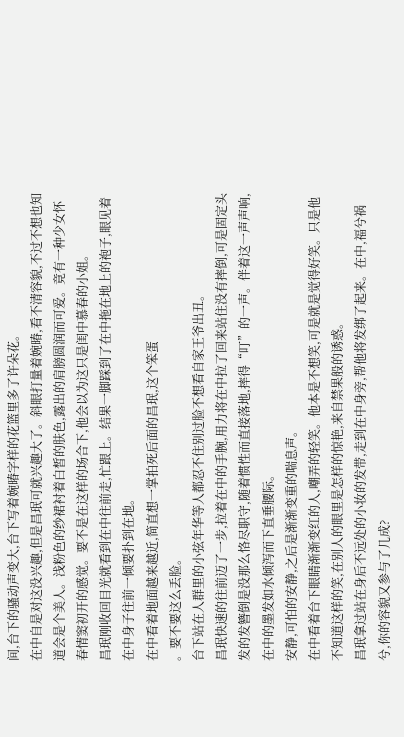间,台下的骚动声变大,台下写着婉暙字样的花篮里多了许朵花。
在中自是对这没兴趣,但是昌珉可就兴趣大了。斜眼打量着婉暙,看不清容貌,不过不想也知道会是个美人。浅粉色的纱裙衬着白皙的肤色,露出的肩膀圆润而可爱。竟有一种少女怀春情窦初开的感觉。要不是在这样的场合下,他会以为这只是闺中慕春的小姐。
昌珉刚收回目光就看到在中往前走,忙跟上。结果一脚踩到了在中拖在地上的袍子,眼见着在中身子往前一倾要扑到在地。
在中看着地面越来越近,简直想一掌拍死后面的昌珉,这个笨蛋
。要不要这么丢脸。
台下站在人群里的小弦年华等人都忍不住别过脸不想看自家王爷出丑。
昌珉快速的往前迈了一步,拉着在中的手腕,用力将在中拉了回来站住没有摔倒,可是固定头发的发簪倒是没那么恪尽职守,随着惯性而直接落地,摔得“叮”的一声。伴着这一声声响,在中的墨发如水倾泻而下直垂腰际。
安静,可怕的安静,之后是渐渐变重的喘息声。
在中看着台下眼睛渐渐变红的人,嘲弄的轻笑。他本是不想笑,可是就是觉得好笑。只是他不知道这样的笑,在别人的眼里是怎样的惊艳,来自禁果般的诱惑。
昌珉拿过站在身后不远处的小妆的发带,走到在中身旁,帮他将发绑了起来。在中,福兮祸兮,你的容貌又参与了几成?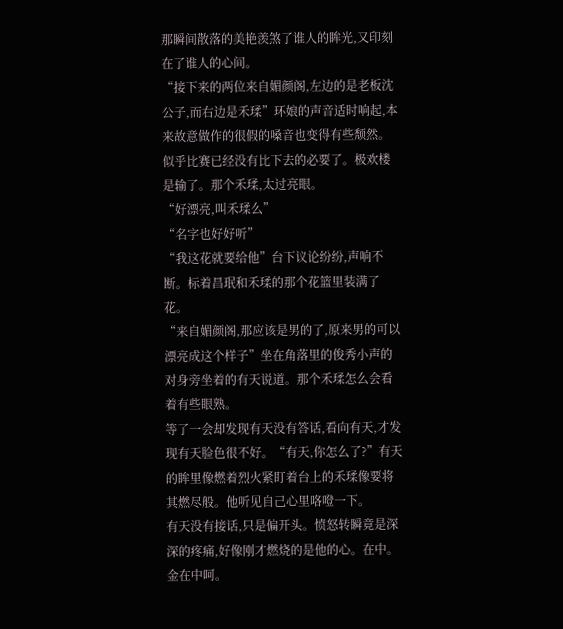那瞬间散落的美艳羡煞了谁人的眸光,又印刻在了谁人的心间。
“接下来的两位来自媚颜阁,左边的是老板沈公子,而右边是禾瑈”环娘的声音适时响起,本来故意做作的很假的嗓音也变得有些颓然。似乎比赛已经没有比下去的必要了。极欢楼是输了。那个禾瑈,太过亮眼。
“好漂亮,叫禾瑈么”
“名字也好好听”
“我这花就要给他”台下议论纷纷,声响不断。标着昌珉和禾瑈的那个花篮里装满了花。
“来自媚颜阁,那应该是男的了,原来男的可以漂亮成这个样子”坐在角落里的俊秀小声的对身旁坐着的有天说道。那个禾瑈怎么会看着有些眼熟。
等了一会却发现有天没有答话,看向有天,才发现有天脸色很不好。“有天,你怎么了?”有天的眸里像燃着烈火紧盯着台上的禾瑈像要将其燃尽般。他听见自己心里咯噔一下。
有天没有接话,只是偏开头。愤怒转瞬竟是深深的疼痛,好像刚才燃烧的是他的心。在中。金在中呵。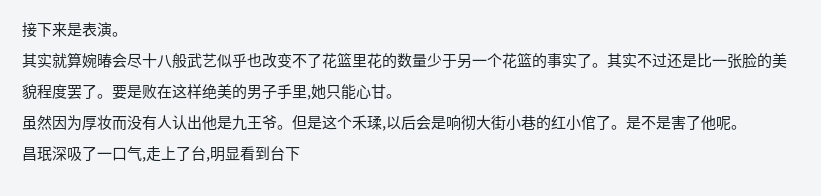接下来是表演。
其实就算婉暙会尽十八般武艺似乎也改变不了花篮里花的数量少于另一个花篮的事实了。其实不过还是比一张脸的美貌程度罢了。要是败在这样绝美的男子手里,她只能心甘。
虽然因为厚妆而没有人认出他是九王爷。但是这个禾瑈,以后会是响彻大街小巷的红小倌了。是不是害了他呢。
昌珉深吸了一口气,走上了台,明显看到台下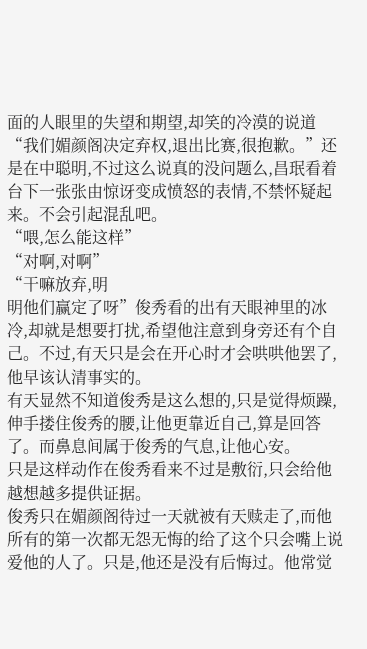面的人眼里的失望和期望,却笑的冷漠的说道“我们媚颜阁决定弃权,退出比赛,很抱歉。”还是在中聪明,不过这么说真的没问题么,昌珉看着台下一张张由惊讶变成愤怒的表情,不禁怀疑起来。不会引起混乱吧。
“喂,怎么能这样”
“对啊,对啊”
“干嘛放弃,明
明他们赢定了呀”俊秀看的出有天眼神里的冰冷,却就是想要打扰,希望他注意到身旁还有个自己。不过,有天只是会在开心时才会哄哄他罢了,他早该认清事实的。
有天显然不知道俊秀是这么想的,只是觉得烦躁,伸手搂住俊秀的腰,让他更靠近自己,算是回答了。而鼻息间属于俊秀的气息,让他心安。
只是这样动作在俊秀看来不过是敷衍,只会给他越想越多提供证据。
俊秀只在媚颜阁待过一天就被有天赎走了,而他所有的第一次都无怨无悔的给了这个只会嘴上说爱他的人了。只是,他还是没有后悔过。他常觉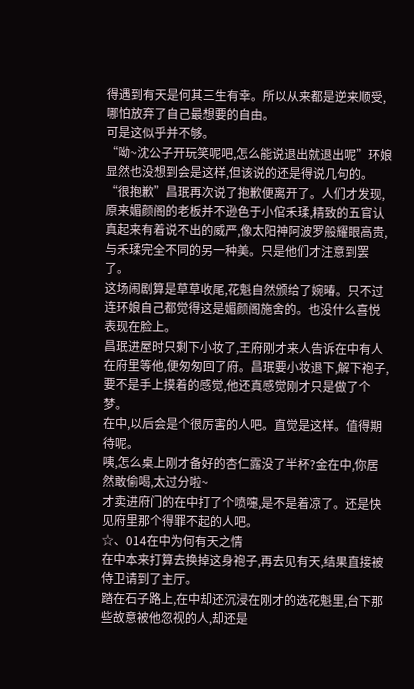得遇到有天是何其三生有幸。所以从来都是逆来顺受,哪怕放弃了自己最想要的自由。
可是这似乎并不够。
“呦~沈公子开玩笑呢吧,怎么能说退出就退出呢”环娘显然也没想到会是这样,但该说的还是得说几句的。
“很抱歉”昌珉再次说了抱歉便离开了。人们才发现,原来媚颜阁的老板并不逊色于小倌禾瑈,精致的五官认真起来有着说不出的威严,像太阳神阿波罗般耀眼高贵,与禾瑈完全不同的另一种美。只是他们才注意到罢了。
这场闹剧算是草草收尾,花魁自然颁给了婉暙。只不过连环娘自己都觉得这是媚颜阁施舍的。也没什么喜悦表现在脸上。
昌珉进屋时只剩下小妆了,王府刚才来人告诉在中有人在府里等他,便匆匆回了府。昌珉要小妆退下,解下袍子,要不是手上摸着的感觉,他还真感觉刚才只是做了个梦。
在中,以后会是个很厉害的人吧。直觉是这样。值得期待呢。
咦,怎么桌上刚才备好的杏仁露没了半杯?金在中,你居然敢偷喝,太过分啦~
才卖进府门的在中打了个喷嚏,是不是着凉了。还是快见府里那个得罪不起的人吧。
☆、014在中为何有天之情
在中本来打算去换掉这身袍子,再去见有天,结果直接被侍卫请到了主厅。
踏在石子路上,在中却还沉浸在刚才的选花魁里,台下那些故意被他忽视的人,却还是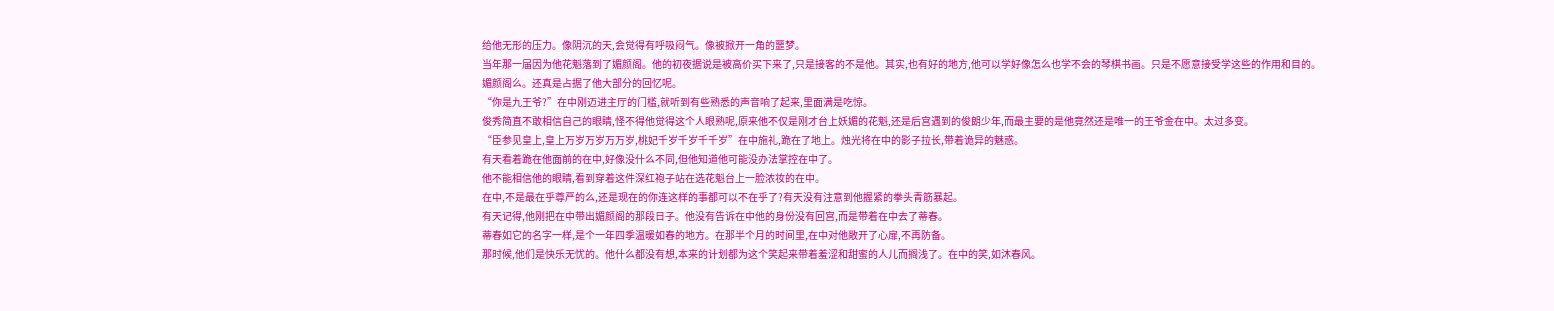给他无形的压力。像阴沉的天,会觉得有呼吸闷气。像被掀开一角的噩梦。
当年那一届因为他花魁落到了媚颜阁。他的初夜据说是被高价买下来了,只是接客的不是他。其实,也有好的地方,他可以学好像怎么也学不会的琴棋书画。只是不愿意接受学这些的作用和目的。
媚颜阁么。还真是占据了他大部分的回忆呢。
“你是九王爷?”在中刚迈进主厅的门槛,就听到有些熟悉的声音响了起来,里面满是吃惊。
俊秀简直不敢相信自己的眼睛,怪不得他觉得这个人眼熟呢,原来他不仅是刚才台上妖媚的花魁,还是后宫遇到的俊朗少年,而最主要的是他竟然还是唯一的王爷金在中。太过多变。
“臣参见皇上,皇上万岁万岁万万岁,桃妃千岁千岁千千岁”在中施礼,跪在了地上。烛光将在中的影子拉长,带着诡异的魅惑。
有天看着跪在他面前的在中,好像没什么不同,但他知道他可能没办法掌控在中了。
他不能相信他的眼睛,看到穿着这件深红袍子站在选花魁台上一脸浓妆的在中。
在中,不是最在乎尊严的么,还是现在的你连这样的事都可以不在乎了?有天没有注意到他握紧的拳头青筋暴起。
有天记得,他刚把在中带出媚颜阁的那段日子。他没有告诉在中他的身份没有回宫,而是带着在中去了蒂春。
蒂春如它的名字一样,是个一年四季温暖如春的地方。在那半个月的时间里,在中对他敞开了心扉,不再防备。
那时候,他们是快乐无忧的。他什么都没有想,本来的计划都为这个笑起来带着羞涩和甜蜜的人儿而搁浅了。在中的笑,如沐春风。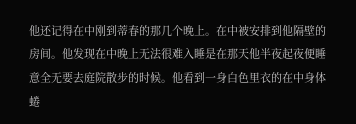他还记得在中刚到蒂春的那几个晚上。在中被安排到他隔壁的房间。他发现在中晚上无法很难入睡是在那天他半夜起夜便睡意全无要去庭院散步的时候。他看到一身白色里衣的在中身体蜷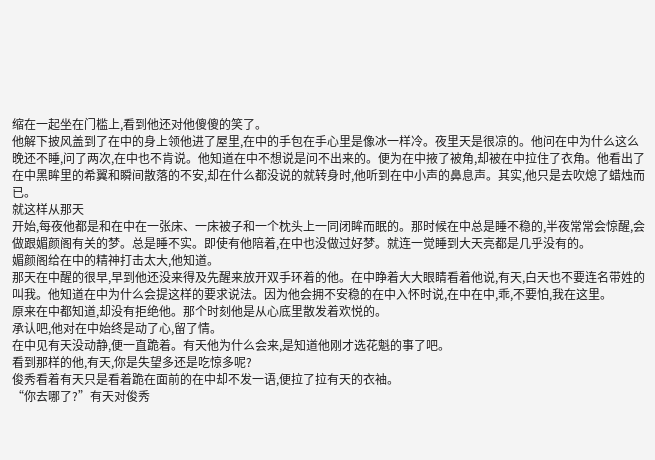缩在一起坐在门槛上,看到他还对他傻傻的笑了。
他解下披风盖到了在中的身上领他进了屋里,在中的手包在手心里是像冰一样冷。夜里天是很凉的。他问在中为什么这么晚还不睡,问了两次,在中也不肯说。他知道在中不想说是问不出来的。便为在中掖了被角,却被在中拉住了衣角。他看出了在中黑眸里的希翼和瞬间散落的不安,却在什么都没说的就转身时,他听到在中小声的鼻息声。其实,他只是去吹熄了蜡烛而已。
就这样从那天
开始,每夜他都是和在中在一张床、一床被子和一个枕头上一同闭眸而眠的。那时候在中总是睡不稳的,半夜常常会惊醒,会做跟媚颜阁有关的梦。总是睡不实。即使有他陪着,在中也没做过好梦。就连一觉睡到大天亮都是几乎没有的。
媚颜阁给在中的精神打击太大,他知道。
那天在中醒的很早,早到他还没来得及先醒来放开双手环着的他。在中睁着大大眼睛看着他说,有天,白天也不要连名带姓的叫我。他知道在中为什么会提这样的要求说法。因为他会拥不安稳的在中入怀时说,在中在中,乖,不要怕,我在这里。
原来在中都知道,却没有拒绝他。那个时刻他是从心底里散发着欢悦的。
承认吧,他对在中始终是动了心,留了情。
在中见有天没动静,便一直跪着。有天他为什么会来,是知道他刚才选花魁的事了吧。
看到那样的他,有天,你是失望多还是吃惊多呢?
俊秀看着有天只是看着跪在面前的在中却不发一语,便拉了拉有天的衣袖。
“你去哪了?”有天对俊秀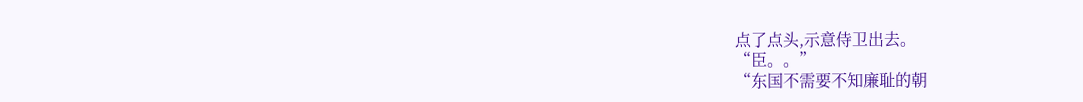点了点头,示意侍卫出去。
“臣。。”
“东国不需要不知廉耻的朝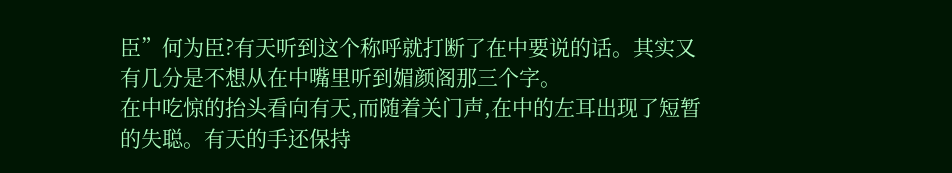臣”何为臣?有天听到这个称呼就打断了在中要说的话。其实又有几分是不想从在中嘴里听到媚颜阁那三个字。
在中吃惊的抬头看向有天,而随着关门声,在中的左耳出现了短暂的失聪。有天的手还保持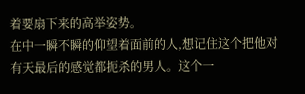着要扇下来的高举姿势。
在中一瞬不瞬的仰望着面前的人,想记住这个把他对有天最后的感觉都扼杀的男人。这个一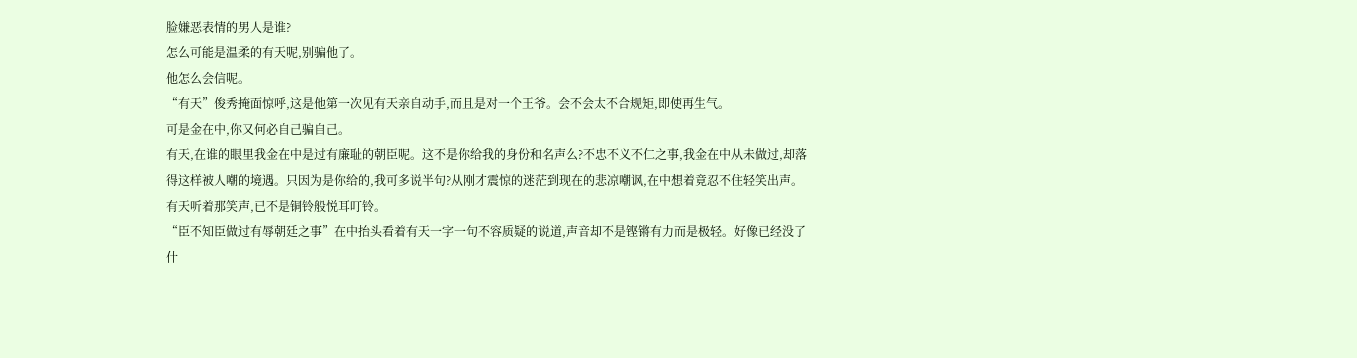脸嫌恶表情的男人是谁?
怎么可能是温柔的有天呢,别骗他了。
他怎么会信呢。
“有天”俊秀掩面惊呼,这是他第一次见有天亲自动手,而且是对一个王爷。会不会太不合规矩,即使再生气。
可是金在中,你又何必自己骗自己。
有天,在谁的眼里我金在中是过有廉耻的朝臣呢。这不是你给我的身份和名声么?不忠不义不仁之事,我金在中从未做过,却落得这样被人嘲的境遇。只因为是你给的,我可多说半句?从刚才震惊的迷茫到现在的悲凉嘲讽,在中想着竟忍不住轻笑出声。
有天听着那笑声,已不是铜铃般悦耳叮铃。
“臣不知臣做过有辱朝廷之事”在中抬头看着有天一字一句不容质疑的说道,声音却不是铿锵有力而是极轻。好像已经没了什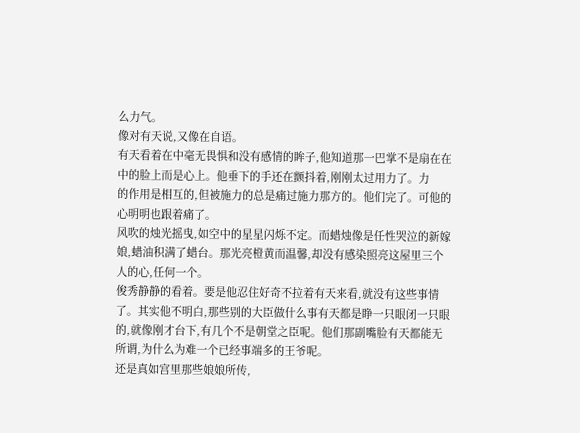么力气。
像对有天说,又像在自语。
有天看着在中毫无畏惧和没有感情的眸子,他知道那一巴掌不是扇在在中的脸上而是心上。他垂下的手还在颤抖着,刚刚太过用力了。力
的作用是相互的,但被施力的总是痛过施力那方的。他们完了。可他的心明明也跟着痛了。
风吹的烛光摇曳,如空中的星星闪烁不定。而蜡烛像是任性哭泣的新嫁娘,蜡油积满了蜡台。那光亮橙黄而温馨,却没有感染照亮这屋里三个人的心,任何一个。
俊秀静静的看着。要是他忍住好奇不拉着有天来看,就没有这些事情了。其实他不明白,那些别的大臣做什么事有天都是睁一只眼闭一只眼的,就像刚才台下,有几个不是朝堂之臣呢。他们那副嘴脸有天都能无所谓,为什么为难一个已经事端多的王爷呢。
还是真如宫里那些娘娘所传,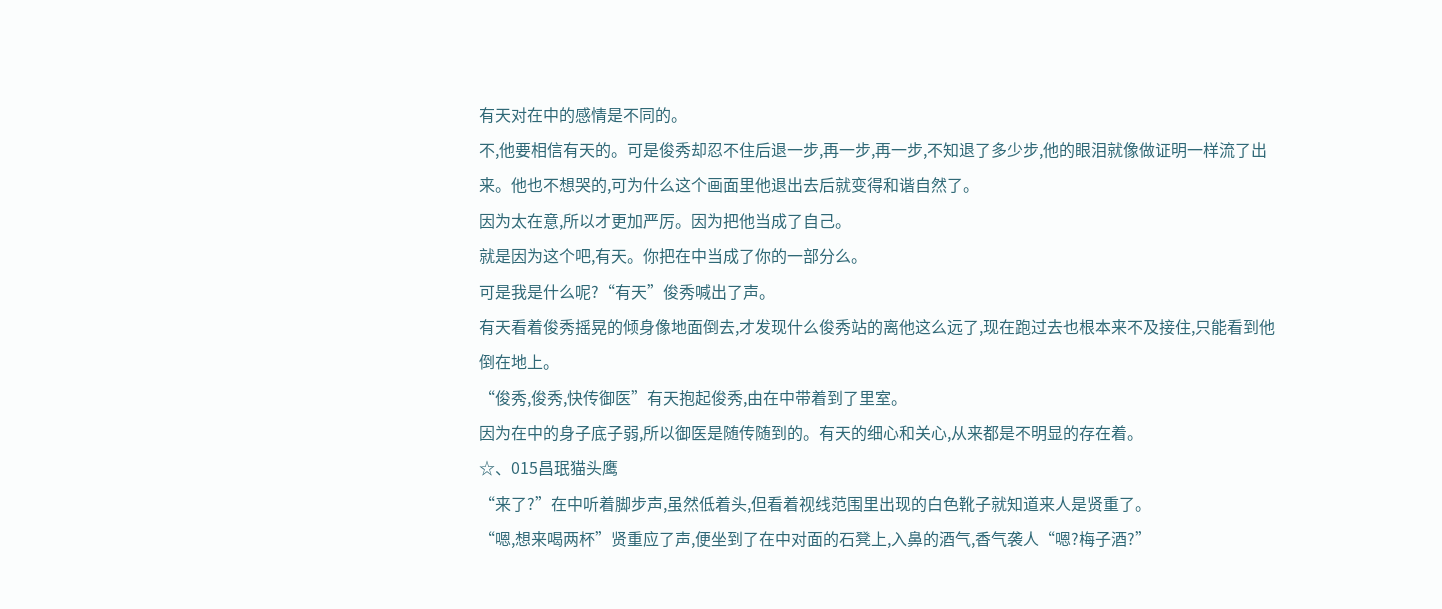有天对在中的感情是不同的。
不,他要相信有天的。可是俊秀却忍不住后退一步,再一步,再一步,不知退了多少步,他的眼泪就像做证明一样流了出来。他也不想哭的,可为什么这个画面里他退出去后就变得和谐自然了。
因为太在意,所以才更加严厉。因为把他当成了自己。
就是因为这个吧,有天。你把在中当成了你的一部分么。
可是我是什么呢?“有天”俊秀喊出了声。
有天看着俊秀摇晃的倾身像地面倒去,才发现什么俊秀站的离他这么远了,现在跑过去也根本来不及接住,只能看到他倒在地上。
“俊秀,俊秀,快传御医”有天抱起俊秀,由在中带着到了里室。
因为在中的身子底子弱,所以御医是随传随到的。有天的细心和关心,从来都是不明显的存在着。
☆、015昌珉猫头鹰
“来了?”在中听着脚步声,虽然低着头,但看着视线范围里出现的白色靴子就知道来人是贤重了。
“嗯,想来喝两杯”贤重应了声,便坐到了在中对面的石凳上,入鼻的酒气,香气袭人“嗯?梅子酒?”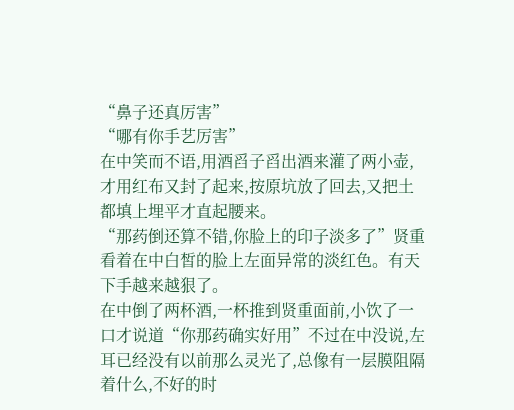“鼻子还真厉害”
“哪有你手艺厉害”
在中笑而不语,用酒舀子舀出酒来灌了两小壶,才用红布又封了起来,按原坑放了回去,又把土都填上埋平才直起腰来。
“那药倒还算不错,你脸上的印子淡多了”贤重看着在中白皙的脸上左面异常的淡红色。有天下手越来越狠了。
在中倒了两杯酒,一杯推到贤重面前,小饮了一口才说道“你那药确实好用”不过在中没说,左耳已经没有以前那么灵光了,总像有一层膜阻隔着什么,不好的时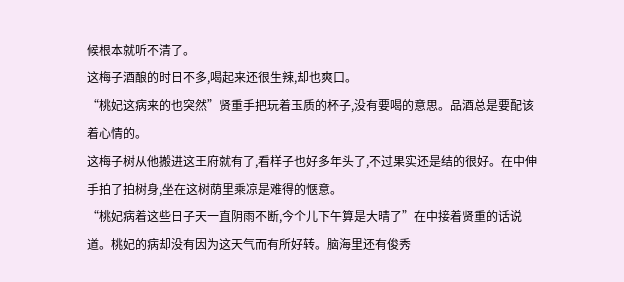候根本就听不清了。
这梅子酒酿的时日不多,喝起来还很生辣,却也爽口。
“桃妃这病来的也突然”贤重手把玩着玉质的杯子,没有要喝的意思。品酒总是要配该着心情的。
这梅子树从他搬进这王府就有了,看样子也好多年头了,不过果实还是结的很好。在中伸手拍了拍树身,坐在这树荫里乘凉是难得的惬意。
“桃妃病着这些日子天一直阴雨不断,今个儿下午算是大晴了”在中接着贤重的话说道。桃妃的病却没有因为这天气而有所好转。脑海里还有俊秀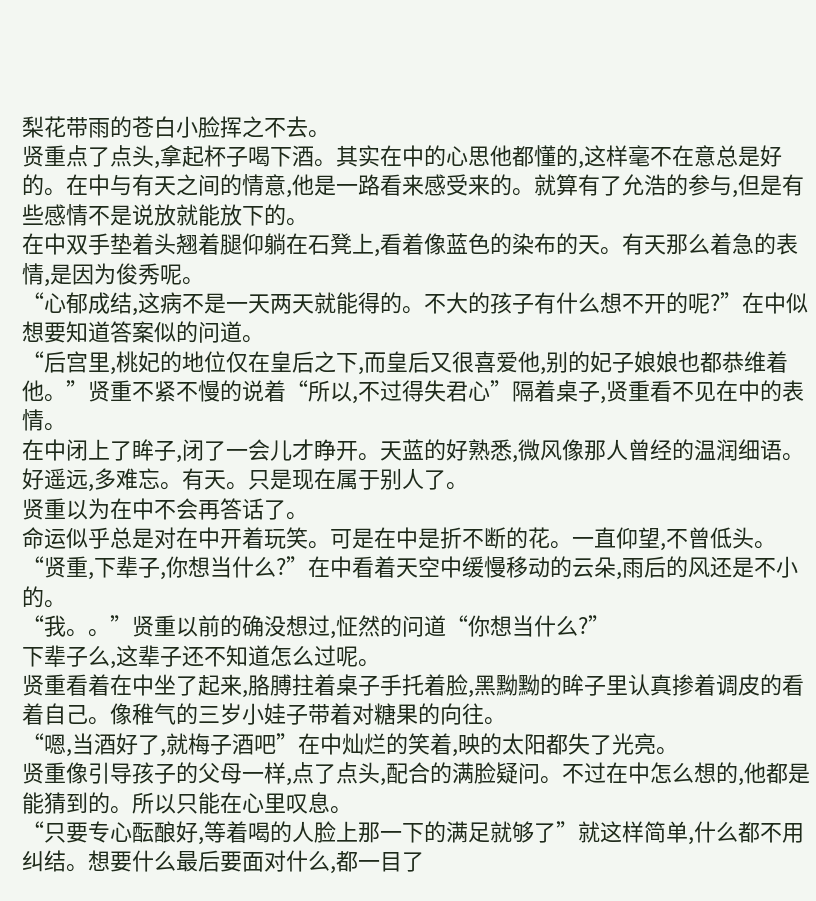梨花带雨的苍白小脸挥之不去。
贤重点了点头,拿起杯子喝下酒。其实在中的心思他都懂的,这样毫不在意总是好的。在中与有天之间的情意,他是一路看来感受来的。就算有了允浩的参与,但是有些感情不是说放就能放下的。
在中双手垫着头翘着腿仰躺在石凳上,看着像蓝色的染布的天。有天那么着急的表情,是因为俊秀呢。
“心郁成结,这病不是一天两天就能得的。不大的孩子有什么想不开的呢?”在中似想要知道答案似的问道。
“后宫里,桃妃的地位仅在皇后之下,而皇后又很喜爱他,别的妃子娘娘也都恭维着他。”贤重不紧不慢的说着“所以,不过得失君心”隔着桌子,贤重看不见在中的表情。
在中闭上了眸子,闭了一会儿才睁开。天蓝的好熟悉,微风像那人曾经的温润细语。好遥远,多难忘。有天。只是现在属于别人了。
贤重以为在中不会再答话了。
命运似乎总是对在中开着玩笑。可是在中是折不断的花。一直仰望,不曾低头。
“贤重,下辈子,你想当什么?”在中看着天空中缓慢移动的云朵,雨后的风还是不小的。
“我。。”贤重以前的确没想过,怔然的问道“你想当什么?”
下辈子么,这辈子还不知道怎么过呢。
贤重看着在中坐了起来,胳膊拄着桌子手托着脸,黑黝黝的眸子里认真掺着调皮的看着自己。像稚气的三岁小娃子带着对糖果的向往。
“嗯,当酒好了,就梅子酒吧”在中灿烂的笑着,映的太阳都失了光亮。
贤重像引导孩子的父母一样,点了点头,配合的满脸疑问。不过在中怎么想的,他都是能猜到的。所以只能在心里叹息。
“只要专心酝酿好,等着喝的人脸上那一下的满足就够了”就这样简单,什么都不用纠结。想要什么最后要面对什么,都一目了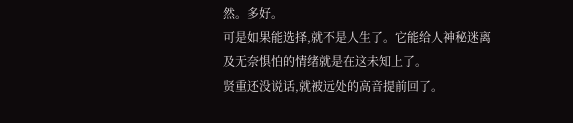然。多好。
可是如果能选择,就不是人生了。它能给人神秘迷离及无奈惧怕的情绪就是在这未知上了。
贤重还没说话,就被远处的高音提前回了。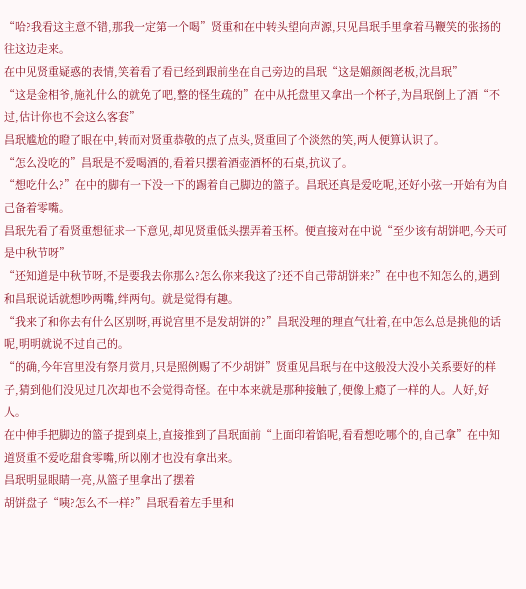“哈?我看这主意不错,那我一定第一个喝”贤重和在中转头望向声源,只见昌珉手里拿着马鞭笑的张扬的往这边走来。
在中见贤重疑惑的表情,笑着看了看已经到跟前坐在自己旁边的昌珉“这是媚颜阁老板,沈昌珉”
“这是金相爷,施礼什么的就免了吧,整的怪生疏的”在中从托盘里又拿出一个杯子,为昌珉倒上了酒“不过,估计你也不会这么客套”
昌珉尴尬的瞪了眼在中,转而对贤重恭敬的点了点头,贤重回了个淡然的笑,两人便算认识了。
“怎么没吃的”昌珉是不爱喝酒的,看着只摆着酒壶酒杯的石桌,抗议了。
“想吃什么?”在中的脚有一下没一下的踢着自己脚边的篮子。昌珉还真是爱吃呢,还好小弦一开始有为自己备着零嘴。
昌珉先看了看贤重想征求一下意见,却见贤重低头摆弄着玉杯。便直接对在中说“至少该有胡饼吧,今天可是中秋节呀”
“还知道是中秋节呀,不是要我去你那么?怎么你来我这了?还不自己带胡饼来?”在中也不知怎么的,遇到和昌珉说话就想吵两嘴,绊两句。就是觉得有趣。
“我来了和你去有什么区别呀,再说宫里不是发胡饼的?”昌珉没理的理直气壮着,在中怎么总是挑他的话呢,明明就说不过自己的。
“的确,今年宫里没有祭月赏月,只是照例赐了不少胡饼”贤重见昌珉与在中这般没大没小关系要好的样子,猜到他们没见过几次却也不会觉得奇怪。在中本来就是那种接触了,便像上瘾了一样的人。人好,好人。
在中伸手把脚边的篮子提到桌上,直接推到了昌珉面前“上面印着馅呢,看看想吃哪个的,自己拿”在中知道贤重不爱吃甜食零嘴,所以刚才也没有拿出来。
昌珉明显眼睛一亮,从篮子里拿出了摆着
胡饼盘子“咦?怎么不一样?”昌珉看着左手里和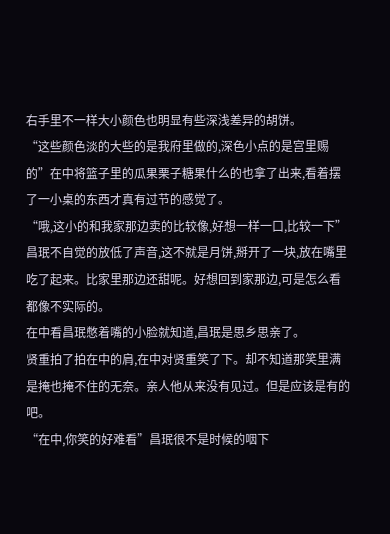右手里不一样大小颜色也明显有些深浅差异的胡饼。
“这些颜色淡的大些的是我府里做的,深色小点的是宫里赐的”在中将篮子里的瓜果栗子糖果什么的也拿了出来,看着摆了一小桌的东西才真有过节的感觉了。
“哦,这小的和我家那边卖的比较像,好想一样一口,比较一下”昌珉不自觉的放低了声音,这不就是月饼,掰开了一块,放在嘴里吃了起来。比家里那边还甜呢。好想回到家那边,可是怎么看都像不实际的。
在中看昌珉憋着嘴的小脸就知道,昌珉是思乡思亲了。
贤重拍了拍在中的肩,在中对贤重笑了下。却不知道那笑里满是掩也掩不住的无奈。亲人他从来没有见过。但是应该是有的吧。
“在中,你笑的好难看”昌珉很不是时候的咽下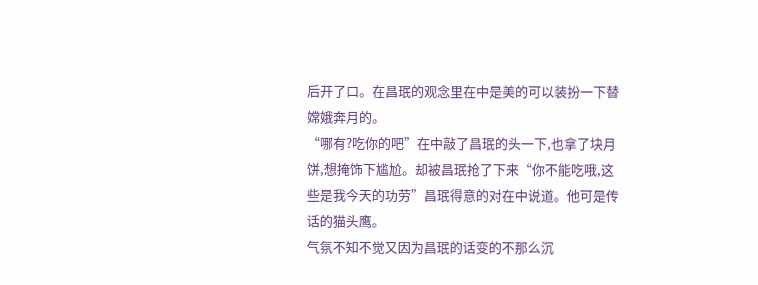后开了口。在昌珉的观念里在中是美的可以装扮一下替嫦娥奔月的。
“哪有?吃你的吧”在中敲了昌珉的头一下,也拿了块月饼,想掩饰下尴尬。却被昌珉抢了下来“你不能吃哦,这些是我今天的功劳”昌珉得意的对在中说道。他可是传话的猫头鹰。
气氛不知不觉又因为昌珉的话变的不那么沉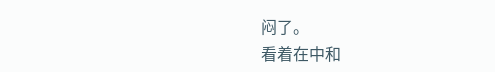闷了。
看着在中和